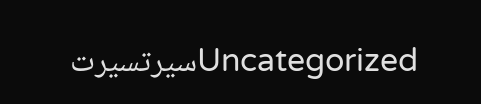Uncategorizedسیرتسیرت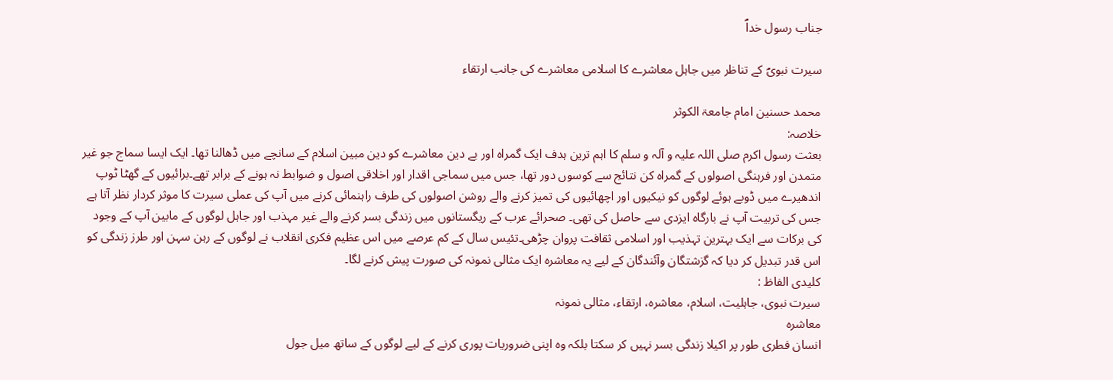جناب رسول خداؐ

سیرت نبویؐ کے تناظر میں جاہل معاشرے کا اسلامی معاشرے کی جانب ارتقاء

محمد حسنین امام جامعۃ الکوثر
خلاصہ:
بعثت رسول اکرم صلی اللہ علیہ و آلہ و سلم کا اہم ترین ہدف ایک گمراہ اور بے دین معاشرے کو دین مبین اسلام کے سانچے میں ڈھالنا تھا۔ ایک ایسا سماج جو غیر متمدن اور فرہنگی اصولوں کے گمراہ کن نتائج سے کوسوں دور تھا، جس میں سماجی اقدار اور اخلاقی اصول و ضوابط نہ ہونے کے برابر تھے۔برائیوں کے گھٹا ٹوپ اندھیرے میں ڈوبے ہوئے لوگوں کو نیکیوں اور اچھائیوں کی تمیز کرنے والے روشن اصولوں کی طرف راہنمائی کرنے میں آپ کی عملی سیرت کا موثر کردار نظر آتا ہے جس کی تربیت آپ نے بارگاہ ایزدی سے حاصل کی تھی۔ صحرائے عرب کے ریگستانوں میں زندگی بسر کرنے والے غیر مہذب اور جاہل لوگوں کے مابین آپ کے وجود کی برکات سے ایک بہترین تہذیب اور اسلامی ثقافت پروان چڑھی۔تئیس سال کے کم عرصے میں اس عظیم فکری انقلاب نے لوگوں کے رہن سہن اور طرز زندگی کو اس قدر تبدیل کر دیا کہ گزشتگان وآئندگان کے لیے یہ معاشرہ ایک مثالی نمونہ کی صورت پیش کرنے لگا۔
کلیدی الفاظ :
سیرت نبوی، جاہلیت، اسلام، معاشرہ، ارتقاء، مثالی نمونہ
معاشرہ
انسان فطری طور پر اکیلا زندگی بسر نہیں کر سکتا بلکہ وہ اپنی ضروریات پوری کرنے کے لیے لوگوں کے ساتھ میل جول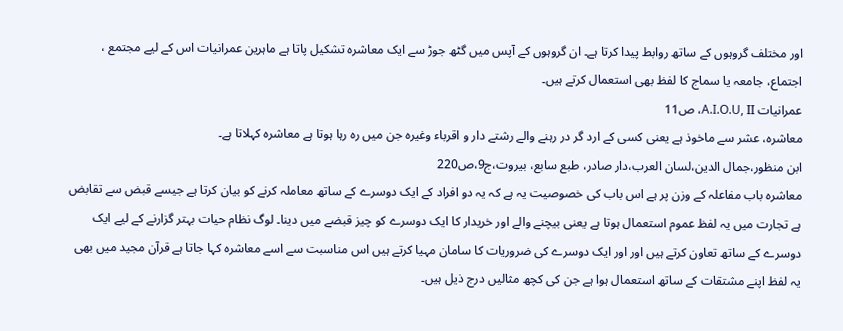اور مختلف گروہوں کے ساتھ روابط پیدا کرتا ہے۔ ان گروہوں کے آپس میں گٹھ جوڑ سے ایک معاشرہ تشکیل پاتا ہے ماہرین عمرانیات اس کے لیے مجتمع ، اجتماع، جامعہ یا سماج کا لفظ بھی استعمال کرتے ہیں۔
عمرانیات A.I.O.U, II، ص11
معاشرہ، عشر سے ماخوذ ہے یعنی کسی کے ارد گر در رہنے والے رشتے دار و اقرباء وغیرہ جن میں رہ رہا ہوتا ہے معاشرہ کہلاتا ہے۔
ابن منظور،جمال الدین،لسان العرب،دار صادر، طبع سابع، بیروت،ج9،ص220
معاشرہ باب مفاعلہ کے وزن پر ہے اس باب کی خصوصیت یہ ہے کہ یہ دو افراد کے ایک دوسرے کے ساتھ معاملہ کرنے کو بیان کرتا ہے جیسے قبض سے تقابض ہے تجارت میں یہ لفظ عموم استعمال ہوتا ہے یعنی بیچنے والے اور خریدار کا ایک دوسرے کو چیز قبضے میں دینا۔ لوگ نظام حیات بہتر گزارنے کے لیے ایک دوسرے کے ساتھ تعاون کرتے ہیں اور اور ایک دوسرے کی ضروریات کا سامان مہیا کرتے ہیں اس مناسبت سے اسے معاشرہ کہا جاتا ہے قرآن مجید میں بھی یہ لفظ اپنے مشتقات کے ساتھ استعمال ہوا ہے جن کی کچھ مثالیں درج ذیل ہیں۔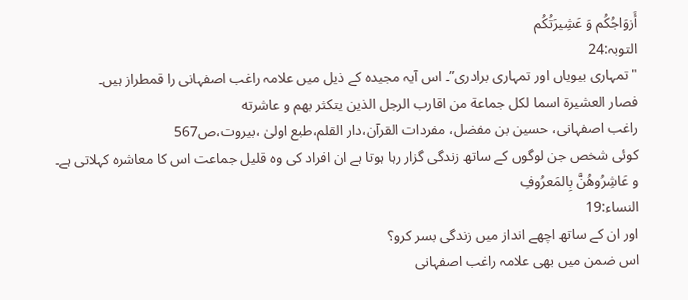أَزوَاجُكُم وَ عَشِيرَتُكُم
التوبہ:24
"تمہاری بیویاں اور تمہاری برادری”۔ اس آیہ مجیدہ کے ذیل میں علامہ راغب اصفہانی را قمطراز ہیں۔
فصار العشيرة اسما لكل جماعة من اقارب الرجل الذين يتكثر بهم و عاشرته
راغب اصفہانی، حسین بن مفضل، مفردات القرآن،دار القلم،طبع اولیٰ ،بیروت،ص567
کوئی شخص جن لوگوں کے ساتھ زندگی گزار رہا ہوتا ہے ان افراد کی وہ قلیل جماعت اس کا معاشرہ کہلاتی ہے۔
و عَاشِرُوهُنَّ بِالمَعرُوفِ
النساء:19
اور ان کے ساتھ اچھے انداز میں زندگی بسر کرو؟
اس ضمن میں بھی علامہ راغب اصفہانی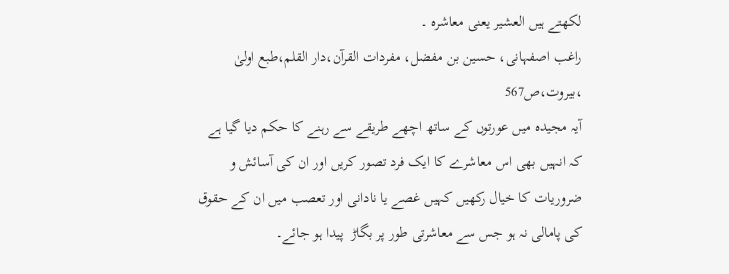لکھتے ہیں العشیر یعنی معاشرہ ۔
راغب اصفہانی، حسین بن مفضل، مفردات القرآن،دار القلم،طبع اولیٰ ،بیروت،ص567
آیہ مجیدہ میں عورتوں کے ساتھ اچھے طریقے سے رہنے کا حکم دیا گیا ہے کہ انہیں بھی اس معاشرے کا ایک فرد تصور کریں اور ان کی آسائش و ضروریات کا خیال رکھیں کہیں غصے یا نادانی اور تعصب میں ان کے حقوق کی پامالی نہ ہو جس سے معاشرتی طور پر بگاڑ  پیدا ہو جائے۔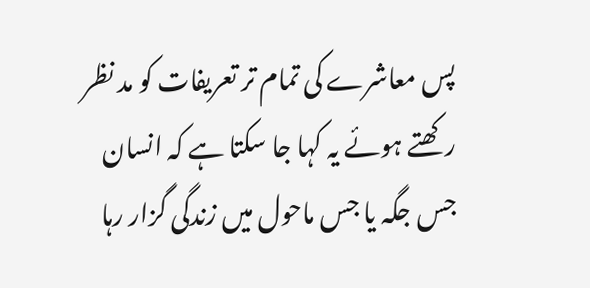پس معاشرے کی تمام تر تعریفات کو مد نظر رکھتے ہوئے یہ کہا جا سکتا ہے کہ انسان جس جگہ یا جس ماحول میں زندگی گزار رہا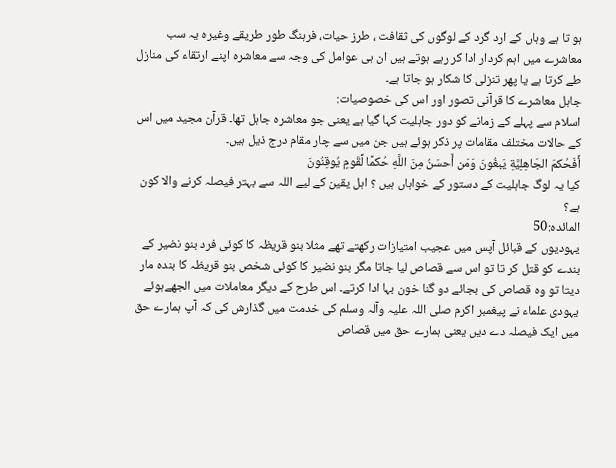ہو تا ہے وہاں کے ارد گرد کے لوگوں کی ثقافت ، طرز حیات، فرہنگ طور طریقے وغیرہ یہ سب معاشرے میں اہم کردار ادا کر رہے ہوتے ہیں ان ہی عوامل کی وجہ سے معاشرہ اپنے ارتقاء کی منازل طے کرتا ہے یا پھر تنزلی کا شکار ہو جاتا ہے۔
جاہل معاشرے کا قرآنی تصور اور اس کی خصوصیات:
اسلام سے پہلے کے زمانے کو دور جاہلیت کہا گیا ہے یعنی جو معاشرہ جاہل تھا۔ قرآن مجید میں اس کے حالات مختلف مقامات پر ذکر ہوئے ہیں جن میں سے چار مقام درج ذیل ہیں۔
أَفَحُكمَ الجَاهِلِيَّةِ يَبغُونَ وَمَن أَحسَنُ مِنَ اللَّهِ حُكمًا لِّقَومٍ يُوقِنُونَ
کیا یہ لوگ جاہلیت کے دستور کے خواہاں ہیں ؟ اہل یقین کے لیے اللہ سے بہتر فیصلہ کرنے والا کون ہے؟
المائدہ:50
یہودیوں کے قبائل آپس میں عجیب امتیازات رکھتے تھے مثلا بنو قریظہ کا کوئی فرد بنو نضیر کے بندے کو قتل کر تا تو اس سے قصاص لیا جاتا مگر بنو نضیر کا کوئی شخص بنو قریظہ کا بندہ مار دیتا تو وہ قصاص کی بجائے دو گنا خون بہا ادا کرتے۔ اس طرح کے دیگر معاملات میں الجھےہوئے یہودی علماء نے پیغمبر اکرم صلی اللہ علیہ وآلہ وسلم کی خدمت میں گذارش کی کہ آپ ہمارے حق میں ایک فیصلہ دے دیں یعنی ہمارے حق میں قصاص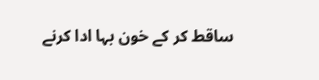ساقط کر کے خون بہا ادا کرنے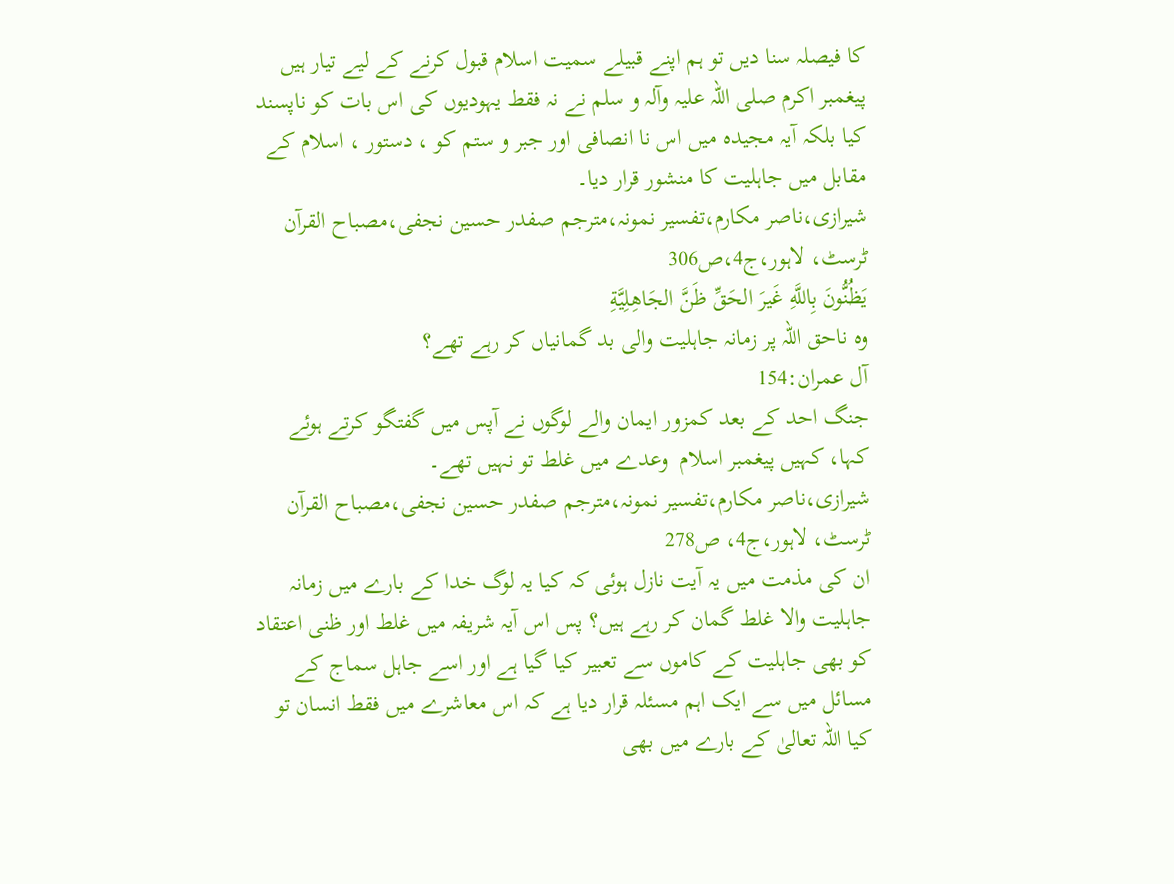کا فیصلہ سنا دیں تو ہم اپنے قبیلے سمیت اسلام قبول کرنے کے لیے تیار ہیں پیغمبر اکرم صلی اللہ علیہ وآلہ و سلم نے نہ فقط یہودیوں کی اس بات کو ناپسند کیا بلکہ آیہ مجیدہ میں اس نا انصافی اور جبر و ستم کو ، دستور ، اسلام کے مقابل میں جاہلیت کا منشور قرار دیا۔
شیرازی،ناصر مکارم،تفسیر نمونہ،مترجم صفدر حسین نجفی،مصباح القرآن ٹرسٹ، لاہور،ج4،ص306
يَظُنُّونَ بِاللَّهِ غَيرَ الحَقِّ ظَنَّ الجَاهِلِيَّةِ
وہ ناحق اللہ پر زمانہ جاہلیت والی بد گمانیاں کر رہے تھے؟
آل عمران:154
جنگ احد کے بعد کمزور ایمان والے لوگوں نے آپس میں گفتگو کرتے ہوئے کہا، کہیں پیغمبر اسلام  وعدے میں غلط تو نہیں تھے۔
شیرازی،ناصر مکارم،تفسیر نمونہ،مترجم صفدر حسین نجفی،مصباح القرآن ٹرسٹ، لاہور،ج4، ص278
ان کی مذمت میں یہ آیت نازل ہوئی کہ کیا یہ لوگ خدا کے بارے میں زمانہ جاہلیت والا غلط گمان کر رہے ہیں؟ پس اس آیہ شریفہ میں غلط اور ظنی اعتقاد کو بھی جاہلیت کے کاموں سے تعبیر کیا گیا ہے اور اسے جاہل سماج کے مسائل میں سے ایک اہم مسئلہ قرار دیا ہے کہ اس معاشرے میں فقط انسان تو کیا اللہ تعالیٰ کے بارے میں بھی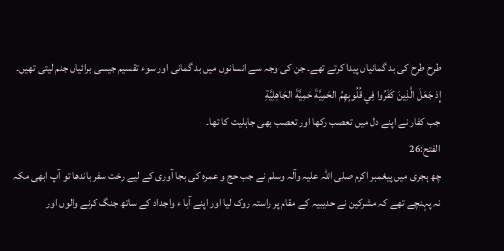طرح طرح کی بد گمانیاں پیدا کرتے تھے۔ جن کی وجہ سے انسانوں میں بد گمانی اور سوء تقسیم جیسی برائیاں جنم لیتی تھیں۔
إِذ جَعَلَ الَّذِينَ كَفَرُوا فِي قُلُوبِهِمُ الحَمِيَّةَ حَمِيَّةَ الجَاهِلِيَّةِ
جب کفار نے اپنے دل میں تعصب رکھا اور تعصب بھی جاہلیت کا تھا۔
الفتح:26
چھ ہجری میں پیغمبر اکرم صلی اللہ علیہ وآلہ وسلم نے جب حج و عمرہ کی بجا آوری کے لیے رخت سفر باندھا تو آپ ابھی مکہ نہ پہنچے تھے کہ مشرکین نے حدیبیہ کے مقام پر راستہ روک لیا اور اپنے آبا ء واجداد کے ساتھ جنگ کرنے والوں اور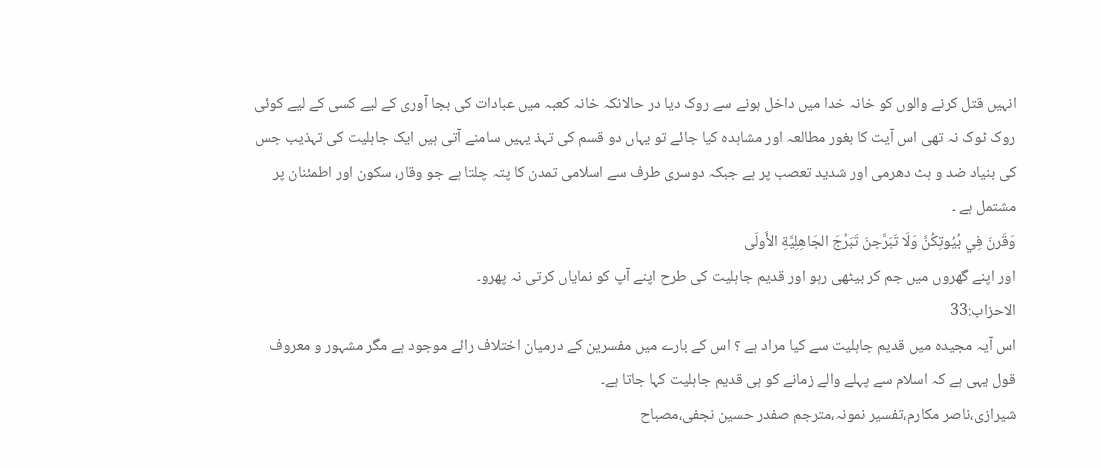انہیں قتل کرنے والوں کو خانہ خدا میں داخل ہونے سے روک دیا در حالانکہ خانہ کعبہ میں عبادات کی بجا آوری کے لیے کسی کے لیے کوئی روک ٹوک نہ تھی اس آیت کا بغور مطالعہ اور مشاہدہ کیا جائے تو یہاں دو قسم کی تہذ یہیں سامنے آتی ہیں ایک جاہلیت کی تہذیب جس کی بنیاد ضد و ہٹ دھرمی اور شدید تعصب پر ہے جبکہ دوسری طرف سے اسلامی تمدن کا پتہ چلتا ہے جو وقار، سکون اور اطمئنان پر مشتمل ہے ۔
وَقَرنَ فِي بُيُوتِكُنَّ وَلَا تَبَرَّجنَ تَبَرُجَ الجَاهِلِيَّةِ الأَولَى
اور اپنے گھروں میں جم کر بیٹھی رہو اور قدیم جاہلیت کی طرح اپنے آپ کو نمایاں کرتی نہ پھرو۔
الاحزاب:33
اس آیہ مجیدہ میں قدیم جاہلیت سے کیا مراد ہے ؟ اس کے بارے میں مفسرین کے درمیان اختلاف رائے موجود ہے مگر مشہور و معروف قول یہی ہے کہ اسلام سے پہلے والے زمانے کو ہی قدیم جاہلیت کہا جاتا ہے۔
شیرازی،ناصر مکارم،تفسیر نمونہ،مترجم صفدر حسین نجفی،مصباح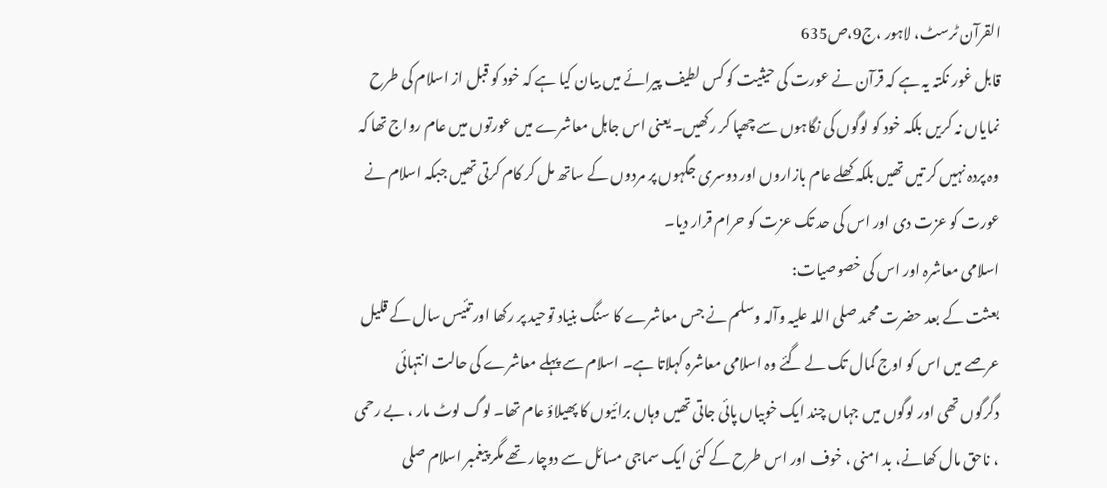القرآن ٹرسٹ، لاہور ،ج9،ص635
قابل غور نکتہ یہ ہے کہ قرآن نے عورت کی حیثیت کو کس لطیف پیرائے میں بیان کیا ہے کہ خود کو قبل از اسلام کی طرح نمایاں نہ کریں بلکہ خود کو لوگوں کی نگاہوں سے چھپا کر رکھیں۔ یعنی اس جاہل معاشرے میں عورتوں میں عام رواج تھا کہ وہ پردہ نہیں کر تیں تھیں بلکہ کھلے عام بازاروں اور دوسری جگہوں پر مردوں کے ساتھ مل کر کام کرتی تھیں جبکہ اسلام نے عورت کو عزت دی اور اس کی حد تک عزت کو حرام قرار دیا۔
اسلامی معاشرہ اور اس کی خصوصیات:
بعثت کے بعد حضرت محمد صلی اللہ علیہ وآلہ وسلم نے جس معاشرے کا سنگ بنیاد توحید پر رکھا اور تئیس سال کے قلیل عرصے میں اس کو اوج کمال تک لے گئے وہ اسلامی معاشرہ کہلاتا ہے۔ اسلام سے پہلے معاشرے کی حالت انتہائی دگرگوں تھی اور لوگوں میں جہاں چند ایک خوبیاں پائی جاتی تھیں وہاں برائیوں کا پھیلاؤ عام تھا۔ لوگ لوٹ مار ، بے رحمی ، ناحق مال کھانے، بد امنی ، خوف اور اس طرح کے کئی ایک سماجی مسائل سے دوچار تھے مگر پیغمبر اسلام صلی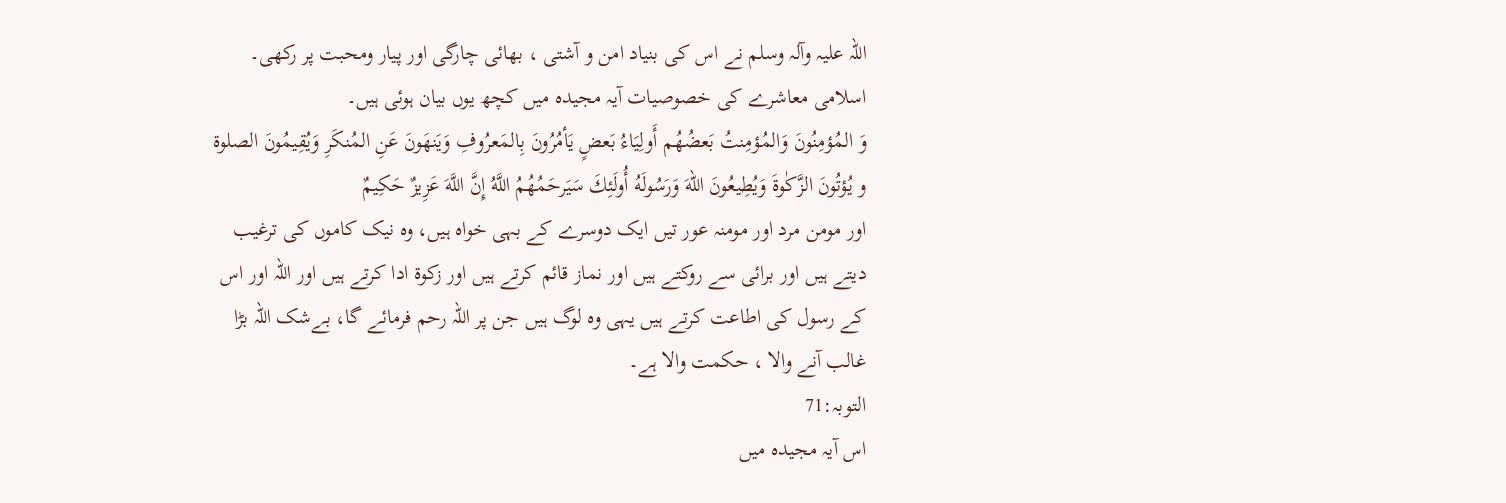اللہ علیہ وآلہ وسلم نے اس کی بنیاد امن و آشتی ، بھائی چارگی اور پیار ومحبت پر رکھی۔ اسلامی معاشرے کی خصوصیات آیہ مجیدہ میں کچھ یوں بیان ہوئی ہیں۔
وَ المُؤمِنُونَ وَالمُؤمِنتُ بَعضُهُم أَولِيَاءُ بَعضٍ يَأمُرُونَ بِالمَعرُوفِ وَيَنهَونَ عَنِ المُنكَرِ وَيُقِيمُونَ الصلوة و يُؤتُونَ الزَّکٰوةَ وَيُطِيعُونَ اللهَ وَرَسُولَهُ أُولَئِكَ سَيَرحَمُهُمُ اللَّهُ إِنَّ اللَّهَ عَزِيزٌ حَكِيمٌ
اور مومن مرد اور مومنہ عور تیں ایک دوسرے کے بہی خواہ ہیں، وہ نیک کاموں کی ترغیب دیتے ہیں اور برائی سے روکتے ہیں اور نماز قائم کرتے ہیں اور زکوۃ ادا کرتے ہیں اور اللہ اور اس کے رسول کی اطاعت کرتے ہیں یہی وہ لوگ ہیں جن پر اللہ رحم فرمائے گا، بےشک اللہ بڑا غالب آنے والا ، حکمت والا ہے۔
التوبہ:71
اس آیہ مجیدہ میں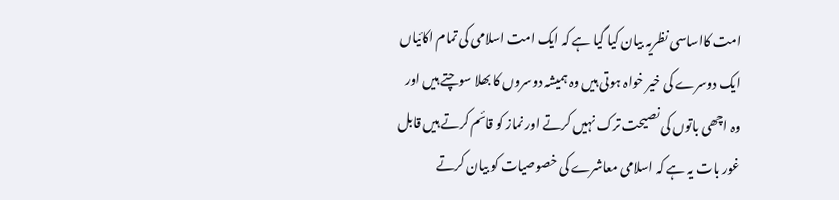امت کااساسی نظریہ بیان کیا گیا ہے کہ ایک امت اسلامی کی تمام اکائیاں ایک دوسرے کی خیر خواہ ہوتی ہیں وہ ہمیشہ دوسروں کا بھلا سوچتے ہیں اور وہ اچھی باتوں کی نصیحت ترک نہیں کرتے اور نماز کو قائم کرتے ہیں قابل غور بات یہ ہے کہ اسلامی معاشرے کی خصوصیات کو بیان کرتے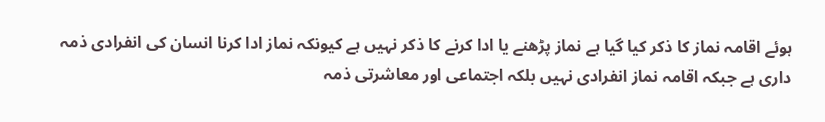ہوئے اقامہ نماز کا ذکر کیا گیا ہے نماز پڑھنے یا ادا کرنے کا ذکر نہیں ہے کیونکہ نماز ادا کرنا انسان کی انفرادی ذمہ داری ہے جبکہ اقامہ نماز انفرادی نہیں بلکہ اجتماعی اور معاشرتی ذمہ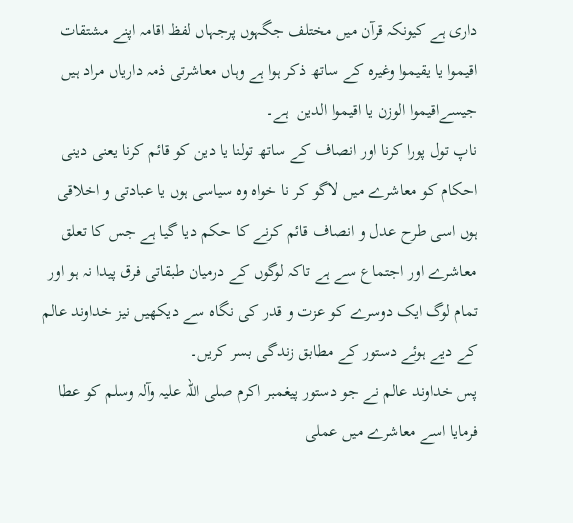داری ہے کیونکہ قرآن میں مختلف جگہوں پرجہاں لفظ اقامہ اپنے مشتقات اقیموا يا يقيموا وغیرہ کے ساتھ ذکر ہوا ہے وہاں معاشرتی ذمہ داریاں مراد ہیں جیسےاقيموا الوزن يا اقيموا الدین  ہے۔
ناپ تول پورا کرنا اور انصاف کے ساتھ تولنا یا دین کو قائم کرنا یعنی دینی احکام کو معاشرے میں لاگو کر نا خواہ وہ سیاسی ہوں یا عبادتی و اخلاقی ہوں اسی طرح عدل و انصاف قائم کرنے کا حکم دیا گیا ہے جس کا تعلق معاشرے اور اجتماع سے ہے تاکہ لوگوں کے درمیان طبقاتی فرق پیدا نہ ہو اور تمام لوگ ایک دوسرے کو عزت و قدر کی نگاہ سے دیکھیں نیز خداوند عالم کے دیے ہوئے دستور کے مطابق زندگی بسر کریں۔
پس خداوند عالم نے جو دستور پیغمبر اکرم صلی اللہ علیہ وآلہ وسلم کو عطا فرمایا اسے معاشرے میں عملی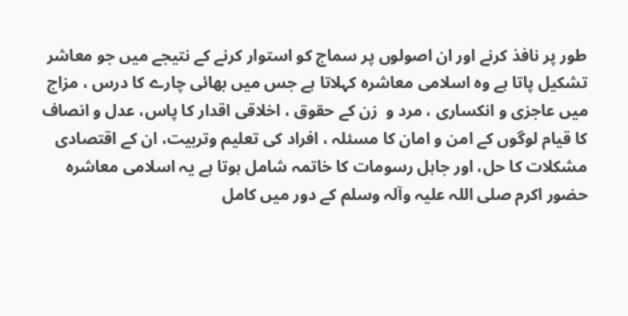طور پر نافذ کرنے اور ان اصولوں پر سماج کو استوار کرنے کے نتیجے میں جو معاشر  تشکیل پاتا ہے وہ اسلامی معاشرہ کہلاتا ہے جس میں بھائی چارے کا درس ، مزاج میں عاجزی و انکساری ، مرد و  زن کے حقوق ، اخلاقی اقدار کا پاس، عدل و انصاف کا قیام لوگوں کے امن و امان کا مسئلہ ، افراد کی تعلیم وتربیت، ان کے اقتصادی مشکلات کا حل، اور جاہل رسومات کا خاتمہ شامل ہوتا ہے یہ اسلامی معاشرہ حضور اکرم صلی اللہ علیہ وآلہ وسلم کے دور میں کامل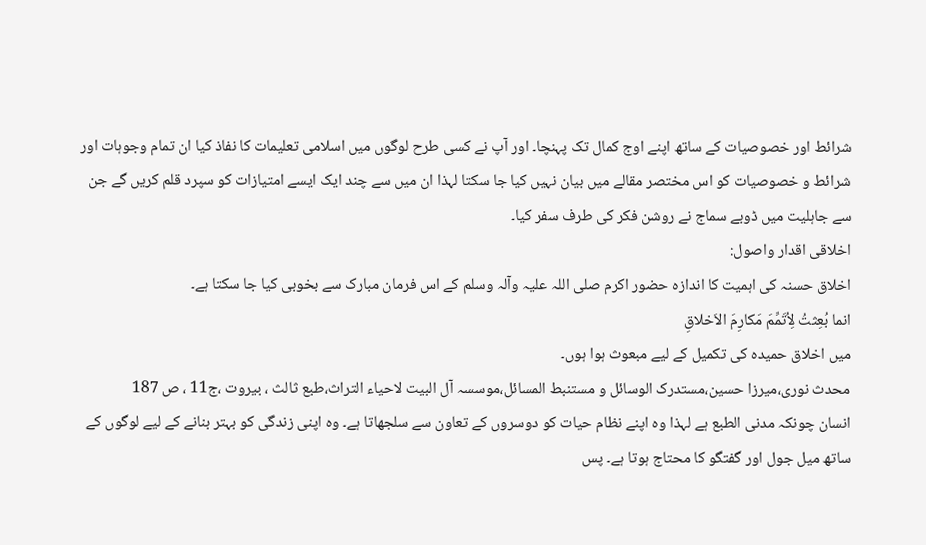شرائط اور خصوصیات کے ساتھ اپنے اوج کمال تک پہنچا۔ اور آپ نے کسی طرح لوگوں میں اسلامی تعلیمات کا نفاذ کیا ان تمام وجوہات اور شرائط و خصوصیات کو اس مختصر مقالے میں بیان نہیں کیا جا سکتا لہذا ان میں سے چند ایک ایسے امتیازات کو سپرد قلم کریں گے جن سے جاہلیت میں ڈوبے سماج نے روشن فکر کی طرف سفر کیا۔
اخلاقی اقدار واصول:
اخلاق حسنہ کی اہمیت کا اندازہ حضور اکرم صلی اللہ علیہ وآلہ وسلم کے اس فرمان مبارک سے بخوبی کیا جا سکتا ہے۔
انما بُعِثتُ لِاُتَمِّمَ مَكارِمَ الاَخلاقِ
میں اخلاق حمیدہ کی تکمیل کے لیے مبعوث ہوا ہوں۔
محدث نوری،میرزا حسین،مستدرک الوسائل و مستنبط المسائل،موسسہ آل البیت لاحیاء التراث،طبع ثالث ، بیروت ،ج11 ، ص 187
انسان چونکہ مدنی الطبع ہے لہذا وہ اپنے نظام حیات کو دوسروں کے تعاون سے سلجھاتا ہے۔ وہ اپنی زندگی کو بہتر بنانے کے لیے لوگوں کے ساتھ میل جول اور گفتگو کا محتاج ہوتا ہے۔ پس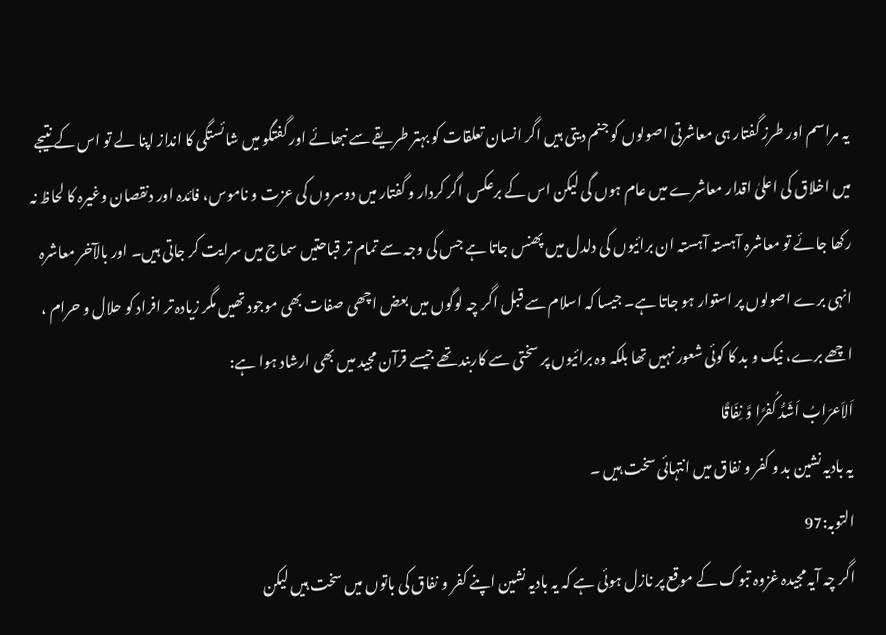یہ مراسم اور طرز گفتار ہی معاشرتی اصولوں کو جنم دیتی ہیں اگر انسان تعلقات کو بہتر طریقے سے نبھائے اور گفتگو میں شائستگی کا انداز اپنا لے تو اس کے نتیجے میں اخلاق کی اعلیٰ اقدار معاشرے میں عام ہوں گی لیکن اس کے برعکس اگر کردار و گفتار میں دوسروں کی عزت و ناموس، فائدہ اور دنقصان وغیرہ کا لحاظ نہ رکھا جائے تو معاشرہ آہستہ آہستہ ان برائیوں کی دلدل میں پھنس جاتا ہے جس کی وجہ سے تمام تر قباحتیں سماج میں سرایت کر جاتی ہیں۔ اور بالآخر معاشرہ انہی برے اصولوں پر استوار ہو جاتا ہے۔ جیسا کہ اسلام سے قبل اگر چہ لوگوں میں بعض اچھی صفات بھی موجود تھیں مگر زیادہ تر افراد کو حلال و حرام ، اچھے برے، نیک و بد کا کوئی شعور نہیں تھا بلکہ وہ برائیوں پر سختی سے کاربند تھے جیسے قرآن مجید میں بھی ارشاد ہوا ہے:
اَلاَعرَابُ اَشَدُّ کُفرًا وَّ نِفَاقًا
یہ بادیہ نشین بد و کفر و نفاق میں انتہائی سخت ہیں ۔
التوبہ:97
اگر چہ آیہ مجیدہ غزوہ تبوک کے موقع پر نازل ہوئی ہے کہ یہ بادیہ نشین اپنے کفر و نفاق کی باتوں میں سخت ہیں لیکن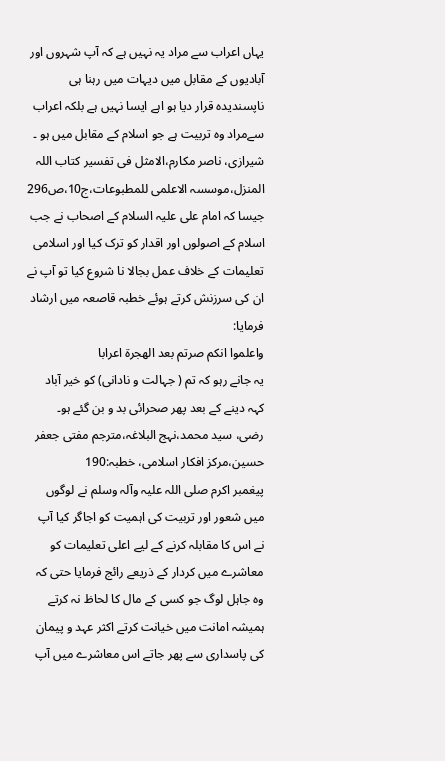یہاں اعراب سے مراد یہ نہیں ہے کہ آپ شہروں اور آبادیوں کے مقابل میں دیہات میں رہنا ہی ناپسندیدہ قرار دیا ہو اہے ایسا نہیں ہے بلکہ اعراب سےمراد وہ تربیت ہے جو اسلام کے مقابل میں ہو ۔
شیرازی، ناصر مکارم،الامثل فی تفسیر کتاب اللہ المنزل،موسسہ الاعلمی للمطبوعات،ج10،ص296
جیسا کہ امام علی علیہ السلام کے اصحاب نے جب اسلام کے اصولوں اور اقدار کو ترک کیا اور اسلامی تعلیمات کے خلاف عمل بجالا نا شروع کیا تو آپ نے ان کی سرزنش کرتے ہوئے خطبہ قاصعہ میں ارشاد فرمایا:
واعلموا انكم صرتم بعد الهجرة اعرابا
یہ جانے رہو کہ تم ( جہالت و نادانی) کو خیر آباد کہہ دینے کے بعد پھر صحرائی بد و بن گئے ہو۔
رضی، سید محمد،نہج البلاغہ،مترجم مفتی جعفر حسین،مرکز افکار اسلامی، خطبہ:190
پیغمبر اکرم صلی اللہ علیہ وآلہ وسلم نے لوگوں میں شعور اور تربیت کی اہمیت کو اجاگر کیا آپ نے اس کا مقابلہ کرنے کے لیے اعلی تعلیمات کو معاشرے میں کردار کے ذریعے رائج فرمایا حتی کہ وہ جاہل لوگ جو کسی کے مال کا لحاظ نہ کرتے ہمیشہ امانت میں خیانت کرتے اکثر عہد و پیمان کی پاسداری سے پھر جاتے اس معاشرے میں آپ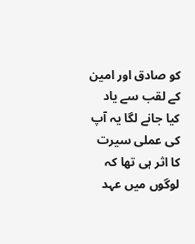کو صادق اور امین کے لقب سے یاد  کیا جانے لگا یہ آپ کی عملی سیرت کا اثر ہی تھا کہ لوگوں میں عہد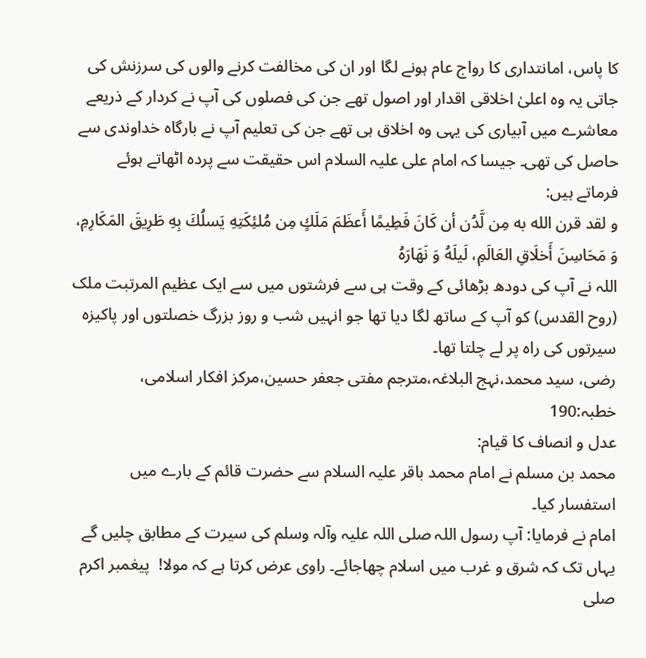کا پاس، امانتداری کا رواج عام ہونے لگا اور ان کی مخالفت کرنے والوں کی سرزنش کی جاتی یہ وہ اعلیٰ اخلاقی اقدار اور اصول تھے جن کی فصلوں کی آپ نے کردار کے ذریعے معاشرے میں آبیاری کی یہی وہ اخلاق ہی تھے جن کی تعلیم آپ نے بارگاہ خداوندی سے حاصل کی تھی۔ جیسا کہ امام علی علیہ السلام اس حقیقت سے پردہ اٹھاتے ہوئے فرماتے ہیں:
و لقد قرن الله به مِن لَّدُن أن كَانَ فَطِيمًا أَعظَمَ مَلَكٍ مِن مُلئِكَتِهِ يَسلُكَ بِهِ طَرِيقَ المَكَارِمِ، وَ مَحَاسِنَ أَخلَاقِ العَالَمِ، لَيلَهُ وَ نَهَارَهُ
اللہ نے آپ کی دودھ بڑھائی کے وقت ہی سے فرشتوں میں سے ایک عظیم المرتبت ملک (روح القدس) کو آپ کے ساتھ لگا دیا تھا جو انہیں شب و روز بزرگ خصلتوں اور پاکیزہ سیرتوں کی راہ پر لے چلتا تھا۔
رضی، سید محمد،نہج البلاغہ،مترجم مفتی جعفر حسین،مرکز افکار اسلامی، خطبہ:190
عدل و انصاف کا قیام:
محمد بن مسلم نے امام محمد باقر علیہ السلام سے حضرت قائم کے بارے میں استفسار کیا۔
امام نے فرمایا: آپ رسول اللہ صلی اللہ علیہ وآلہ وسلم کی سیرت کے مطابق چلیں گے یہاں تک کہ شرق و غرب میں اسلام چھاجائے۔ راوی عرض کرتا ہے کہ مولا!  پیغمبر اکرم صلی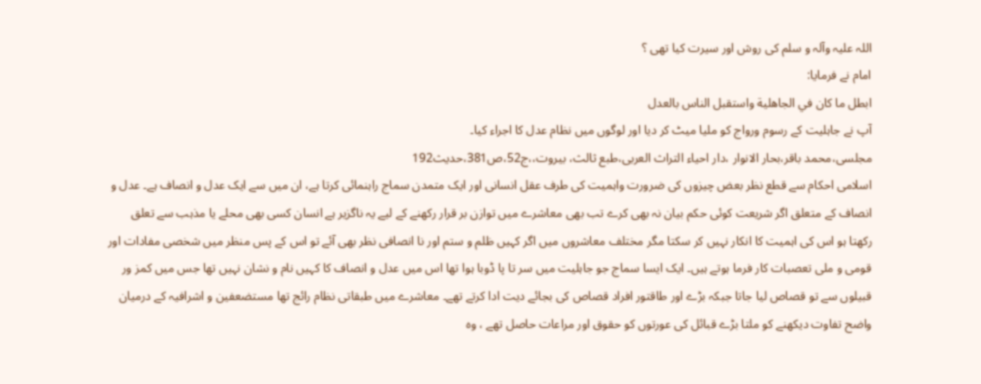اللہ علیہ وآلہ و سلم کی روش اور سیرت کیا تھی ؟
امام نے فرمایا:
ابطل ما كان في الجاهلية واستقبل الناس بالعدل
آپ نے جاہلیت کے رسوم ورواج کو ملیا میٹ کر دیا اور لوگوں میں نظام عدل کا اجراء کیا۔
مجلسی،محمد باقر،بحار الانوار ،دار احیاء التراث العربی،طبع ثالث، بیروت،،ج52،ص381،حدیث192
اسلامی احکام سے قطع نظر بعض چیزوں کی ضرورت واہمیت کی طرف عقل انسانی اور ایک متمدن سماج راہنمائی کرتا ہے، ان میں سے ایک عدل و انصاف ہے۔ عدل و انصاف کے متعلق اگر شریعت کوئی حکم بیان نہ بھی کرے تب بھی معاشرے میں توازن بر قرار رکھنے کے لیے یہ ناگزیر ہے انسان کسی بھی محلے یا مذہب سے تعلق رکھتا ہو اس کی اہمیت کا انکار نہیں کر سکتا مگر مختلف معاشروں میں اگر کہیں ظلم و ستم اور نا انصافی نظر بھی آئے تو اس کے پس منظر میں شخصی مفادات اور قومی و ملی تعصبات کار فرما ہوتے ہیں۔ ایک ایسا سماج جو جاہلیت میں سر تا پا ڈوبا ہوا تھا اس میں عدل و انصاف کا کہیں نام و نشان نہیں تھا جس میں کمز ور قبیلوں سے تو قصاص لیا جاتا جبکہ بڑے اور طاقتور افراد قصاص کی بجائے دیت ادا کرتے تھے۔ معاشرے میں طبقاتی نظام رائج تھا مستضعفین و اشرافیہ کے درمیان واضح تفاوت دیکھنے کو ملتا بڑے قبائل کی عورتوں کو حقوق اور مراعات حاصل تھے ، وہ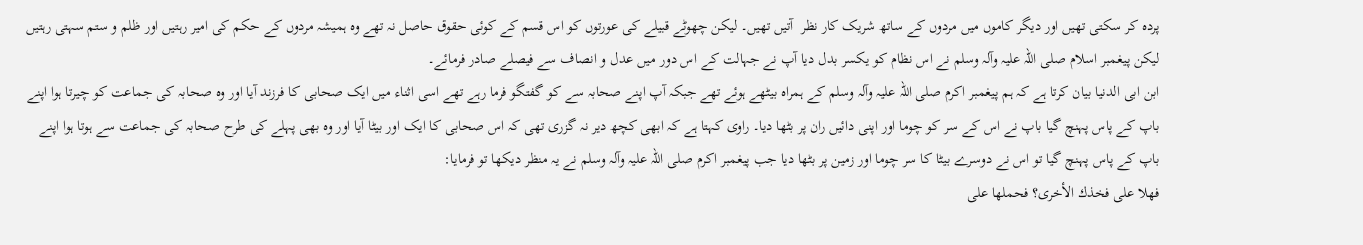پردہ کر سکتی تھیں اور دیگر کاموں میں مردوں کے ساتھ شریک کار نظر  آتیں تھیں۔ لیکن چھوٹے قبیلے کی عورتوں کو اس قسم کے کوئی حقوق حاصل نہ تھے وہ ہمیشہ مردوں کے حکم کی امیر رہتیں اور ظلم و ستم سہتی رہتیں لیکن پیغمبر اسلام صلی اللہ علیہ وآلہ وسلم نے اس نظام کو یکسر بدل دیا آپ نے جہالت کے اس دور میں عدل و انصاف سے فیصلے صادر فرمائے۔
ابن ابی الدنیا بیان کرتا ہے کہ ہم پیغمبر اکرم صلی اللہ علیہ وآلہ وسلم کے ہمراہ بیٹھے ہوئے تھے جبکہ آپ اپنے صحابہ سے کو گفتگو فرما رہے تھے اسی اثناء میں ایک صحابی کا فرزند آیا اور وہ صحابہ کی جماعت کو چیرتا ہوا اپنے باپ کے پاس پہنچ گیا باپ نے اس کے سر کو چوما اور اپنی دائیں ران پر بٹھا دیا۔ راوی کہتا ہے کہ ابھی کچھ دیر نہ گزری تھی کہ اس صحابی کا ایک اور بیٹا آیا اور وہ بھی پہلے کی طرح صحابہ کی جماعت سے ہوتا ہوا اپنے باپ کے پاس پہنچ گیا تو اس نے دوسرے بیٹا کا سر چوما اور زمین پر بٹھا دیا جب پیغمبر اکرم صلی اللہ علیہ وآلہ وسلم نے یہ منظر دیکھا تو فرمایا:
فهلا على فخذك الأخرى؟ فحملها على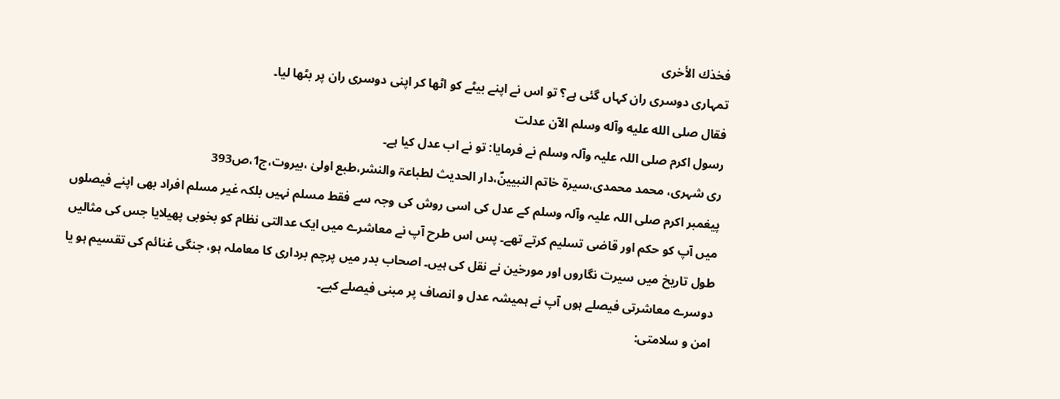فخذك الأخرى
تمہاری دوسری ران کہاں گئی ہے؟ تو اس نے اپنے بیٹے کو اٹھا کر اپنی دوسری ران پر بٹھا لیا۔
فقال صلى الله علیه وآله وسلم الآن عدلت
رسول اکرم صلی اللہ علیہ وآلہ وسلم نے فرمایا: تو نے اب عدل کیا ہے۔
ری شہری، محمد محمدی،سیرۃ خاتم النبیینؐ،دار الحدیث لطباعۃ والنشر،طبع اولیٰ ،بیروت،ج1،ص393
پیغمبر اکرم صلی اللہ علیہ وآلہ وسلم کے عدل کی اسی روش کی وجہ سے فقط مسلم نہیں بلکہ غیر مسلم افراد بھی اپنے فیصلوں میں آپ کو حکم اور قاضی تسلیم کرتے تھے۔ پس اس طرح آپ نے معاشرے میں ایک عدالتی نظام کو بخوبی پھیلایا جس کی مثالیں طول تاریخ میں سیرت نگاروں اور مورخین نے نقل کی ہیں۔ اصحاب بدر میں پرچم برداری کا معاملہ ہو، جنگی غنائم کی تقسیم ہو یا دوسرے معاشرتی فیصلے ہوں آپ نے ہمیشہ عدل و انصاف پر مبنی فیصلے کیے۔
امن و سلامتی: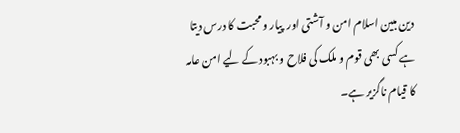دین مبین اسلام امن و آشتی اور  پیار و محبت کا درس دیتا ہے کسی بھی قوم و ملک کی فلاح و بہبود کے لیے امن عامہ کا قیام ناگزیر ہے۔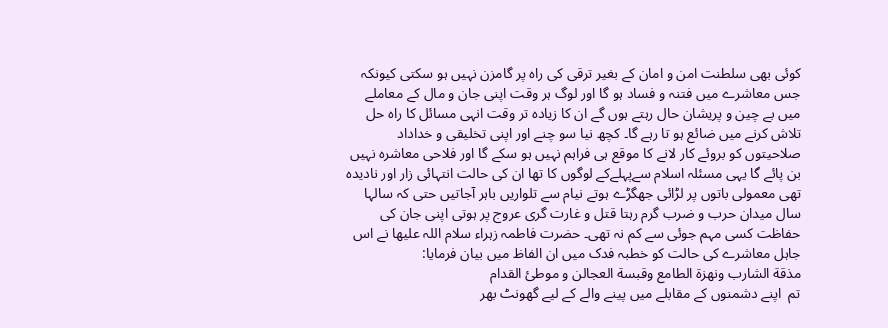کوئی بھی سلطنت امن و امان کے بغیر ترقی کی راہ پر گامزن نہیں ہو سکتی کیونکہ جس معاشرے میں فتنہ و فساد ہو گا اور لوگ ہر وقت اپنی جان و مال کے معاملے میں بے چین و پریشان حال رہتے ہوں گے ان کا زیادہ تر وقت انہی مسائل کا راہ حل تلاش کرنے میں ضائع ہو تا رہے گا۔ کچھ نیا سو چنے اور اپنی تخلیقی و خداداد صلاحیتوں کو بروئے کار لانے کا موقع ہی فراہم نہیں ہو سکے گا اور فلاحی معاشرہ نہیں بن پائے گا یہی مسئلہ اسلام سےپہلےکے لوگوں کا تھا ان کی حالت انتہائی زار اور نادیدہ تھی معمولی باتوں پر لڑائی جھگڑے ہوتے نیام سے تلواریں باہر آجاتیں حتی کہ سالہا سال میدان حرب و ضرب گرم رہتا قتل و غارت گری عروج پر ہوتی اپنی جان کی حفاظت کسی مہم جوئی سے کم نہ تھی۔ حضرت فاطمہ زہراء سلام اللہ علیھا نے اس جاہل معاشرے کی حالت کو خطبہ فدک میں ان الفاظ میں بیان فرمایا:
مذقة الشارب ونهزة الطامع وقبسة العجالن و موطئ القدام
تم  اپنے دشمنوں کے مقابلے میں پینے والے کے لیے گھونٹ بھر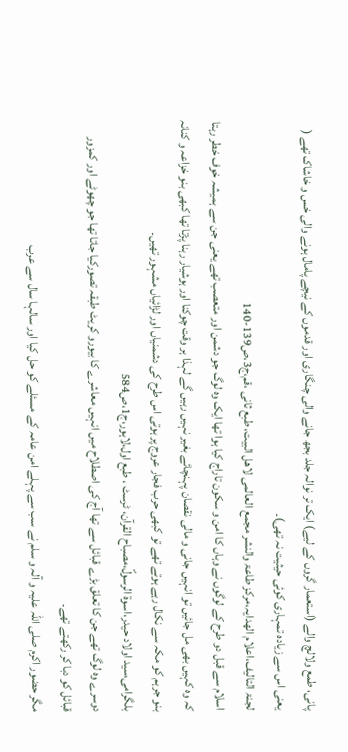پانی، طمع ولالچ والے (استعمار گروں کے لیے) ایک تر نوالہ جلد بجھ جانے والی چنگاری اور قدموں کے نیچے پامال ہونے والی خس و خاشاک تھے ( یعنی اس سے زیادہ تمہاری کوئی حیثیت نہ تھی)۔
لجنۃ التالیف،اعلام الھدایہ،مرکز طاعۃ والنشر مجمع العالمی لاھل البیت، طبع ثانی ،قم،ج3،ص139-140
اسلام سے قبل دو طرح کے لوگوں نے وہاں کا امن و سکون تاراج کیا ہوا تھا ایک وہ لوگ جو دشمن اور متعصب تھے یعنی جن سے ہمیشہ خوف خطر رہتا کہ وہ کہیں بھی مل جائیں تو انہیں جانی و مالی نقصان پہنچائے بغیر نہیں رہیں گے لہذا ہر وقت چوکنا اور ہوشیار رہنا پڑتا تھا کبھی بنو خزاعہ و کنانہ بنو جرہم کو مکہ سے نکال رہے ہوتے تھے تو کبھی حرب فجار عروج پر ہوتی اس طرح کی دشمنیاں اور لڑائیاں مشہور تھیں۔
بلگرامی،سید اولاد حیدر،اسوۃ الرسولؐ،مصباح القرآن، ٹرسٹ ، طبع اول،لاہور،ج1،ص584
دوسرے وہ لوگ تھے جن کا تعلق بڑے قبائل سے تھا آج کی اصطلاح میں انہیں معاشرے کا بیورو کریٹ طبقہ تصورکیا جاتا تھا جو چھوٹے اور کمزور قبائل کو دبا کر رکھتے تھے۔
مگر حضور اکرم صلی اللہ علیہ و آلہ و سلم نے سب سے پہلے امن عامہ کے مسئلے کو حل کیا اور سالہا سال سے عرب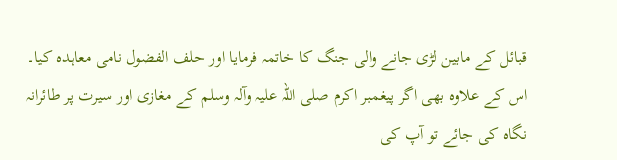قبائل کے مابین لڑی جانے والی جنگ کا خاتمہ فرمایا اور حلف الفضول نامی معاہدہ کیا۔ اس کے علاوہ بھی اگر پیغمبر اکرم صلی اللہ علیہ وآلہ وسلم کے مغازی اور سیرت پر طائرانہ نگاہ کی جائے تو آپ کی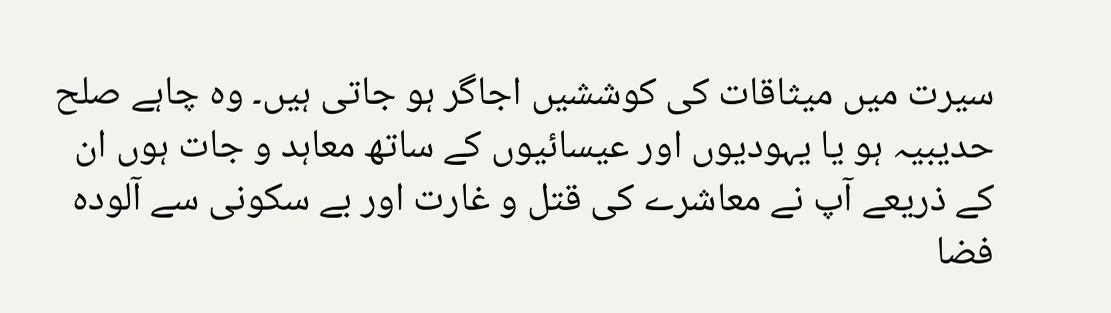سیرت میں میثاقات کی کوششیں اجاگر ہو جاتی ہیں۔ وہ چاہے صلح حدیبیہ ہو یا یہودیوں اور عیسائیوں کے ساتھ معاہد و جات ہوں ان کے ذریعے آپ نے معاشرے کی قتل و غارت اور بے سکونی سے آلودہ فضا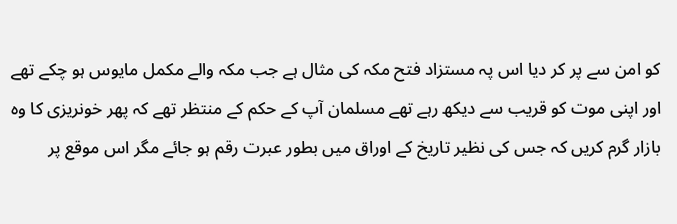کو امن سے پر کر دیا اس پہ مستزاد فتح مکہ کی مثال ہے جب مکہ والے مکمل مایوس ہو چکے تھے اور اپنی موت کو قریب سے دیکھ رہے تھے مسلمان آپ کے حکم کے منتظر تھے کہ پھر خونریزی کا وہ بازار گرم کریں کہ جس کی نظیر تاریخ کے اوراق میں بطور عبرت رقم ہو جائے مگر اس موقع پر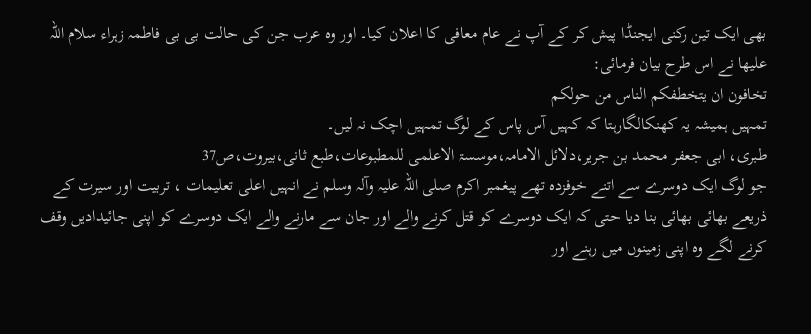بھی ایک تین رکنی ایجنڈا پیش کر کے آپ نے عام معافی کا اعلان کیا۔ اور وہ عرب جن کی حالت بی بی فاطمہ زہراء سلام اللہ علیھا نے اس طرح بیان فرمائی:
تخافون ان يتخطفكم الناس من حولكم
تمہیں ہمیشہ یہ کھنکالگارہتا کہ کہیں آس پاس کے لوگ تمہیں اچک نہ لیں۔
طبری، ابی جعفر محمد بن جریر،دلائل الامامہ،موسسۃ الاعلمی للمطبوعات،طبع ثانی،بیروت،ص37
جو لوگ ایک دوسرے سے اتنے خوفزدہ تھے پیغمبر اکرم صلی اللہ علیہ وآلہ وسلم نے انہیں اعلی تعلیمات ، تربیت اور سیرت کے ذریعے بھائی بھائی بنا دیا حتی کہ ایک دوسرے کو قتل کرنے والے اور جان سے مارنے والے ایک دوسرے کو اپنی جائیدادیں وقف کرنے لگے وہ اپنی زمینوں میں رہنے اور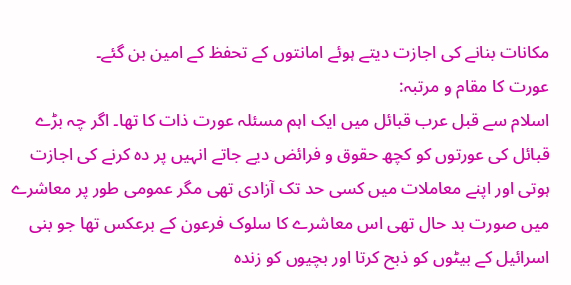مکانات بنانے کی اجازت دیتے ہوئے امانتوں کے تحفظ کے امین بن گئے۔
عورت کا مقام و مرتبہ:
اسلام سے قبل عرب قبائل میں ایک اہم مسئلہ عورت ذات کا تھا۔ اگر چہ بڑے قبائل کی عورتوں کو کچھ حقوق و فرائض دیے جاتے انہیں پر دہ کرنے کی اجازت ہوتی اور اپنے معاملات میں کسی حد تک آزادی تھی مگر عمومی طور پر معاشرے میں صورت بد حال تھی اس معاشرے کا سلوک فرعون کے برعکس تھا جو بنی اسرائیل کے بیٹوں کو ذبح کرتا اور بچیوں کو زندہ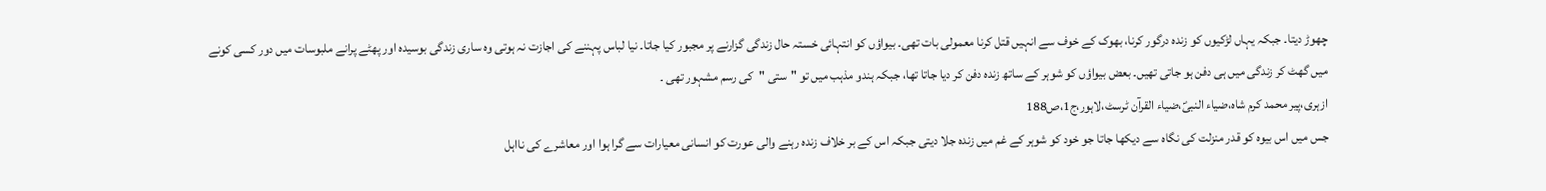چھوڑ دیتا۔ جبکہ یہاں لڑکیوں کو زندہ درگور کرنا، بھوک کے خوف سے انہیں قتل کرنا معمولی بات تھی۔ بیواؤں کو انتہائی خستہ حال زندگی گزارنے پر مجبور کیا جاتا۔ نیا لباس پہننے کی اجازت نہ ہوتی وہ ساری زندگی بوسیدہ اور پھٹے پرانے ملبوسات میں دور کسی کونے میں گھٹ کر زندگی میں ہی دفن ہو جاتی تھیں۔ بعض بیواؤں کو شوہر کے ساتھ زندہ دفن کر دیا جاتا تھا، جبکہ ہندو مذہب میں تو "ستی "کی رسم مشہور تھی ۔
ازہری،پیر محمد کرم شاہ،ضیاء النبیؐ،ضیاء القرآن ٹرسٹ،لاہور،ج1،ص188
جس میں اس بیوہ کو قدر منزلت کی نگاہ سے دیکھا جاتا جو خود کو شوہر کے غم میں زندہ جلا دیتی جبکہ اس کے بر خلاف زندہ رہنے والی عورت کو انسانی معیارات سے گرا ہوا اور معاشرے کی نااہل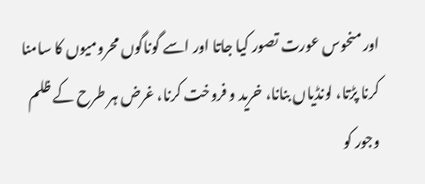اور منحوس عورت تصور کیا جاتا اور اسے گوناگوں محرومیوں کا سامنا کرنا پڑتا، لونڈیاں بنانا، خرید و فروخت کرنا، غرض ہر طرح کے ظلم وجور کو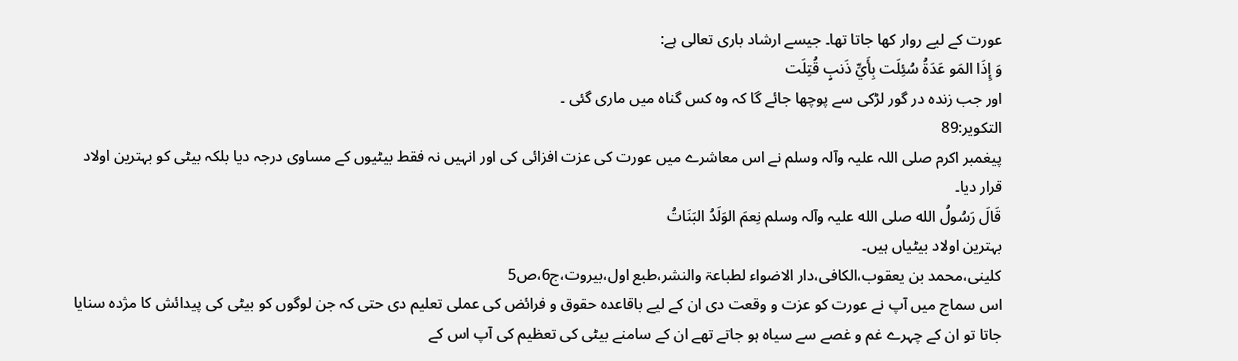عورت کے لیے روار کھا جاتا تھا۔ جیسے ارشاد باری تعالی ہے:
وَ إِذَا المَو عَدَةُ سُئِلَت بِأَيِّ ذَنبٍ قُتِلَت
اور جب زندہ در گور لڑکی سے پوچھا جائے گا کہ وہ کس گناہ میں ماری گئی ۔
التکویر:89
پیغمبر اکرم صلی اللہ علیہ وآلہ وسلم نے اس معاشرے میں عورت کی عزت افزائی کی اور انہیں نہ فقط بیٹیوں کے مساوی درجہ دیا بلکہ بیٹی کو بہترین اولاد قرار دیا۔
قَالَ رَسُولُ الله صلى الله علیہ وآلہ وسلم نِعمَ الوَلَدُ البَنَاتُ
بہترین اولاد بیٹیاں ہیں۔
کلینی،محمد بن یعقوب،الکافی،دار الاضواء لطباعۃ والنشر،طبع اول،بیروت،ج6،ص5
اس سماج میں آپ نے عورت کو عزت و وقعت دی ان کے لیے باقاعدہ حقوق و فرائض کی عملی تعلیم دی حتی کہ جن لوگوں کو بیٹی کی پیدائش کا مژدہ سنایا جاتا تو ان کے چہرے غم و غصے سے سیاہ ہو جاتے تھے ان کے سامنے بیٹی کی تعظیم کی آپ اس کے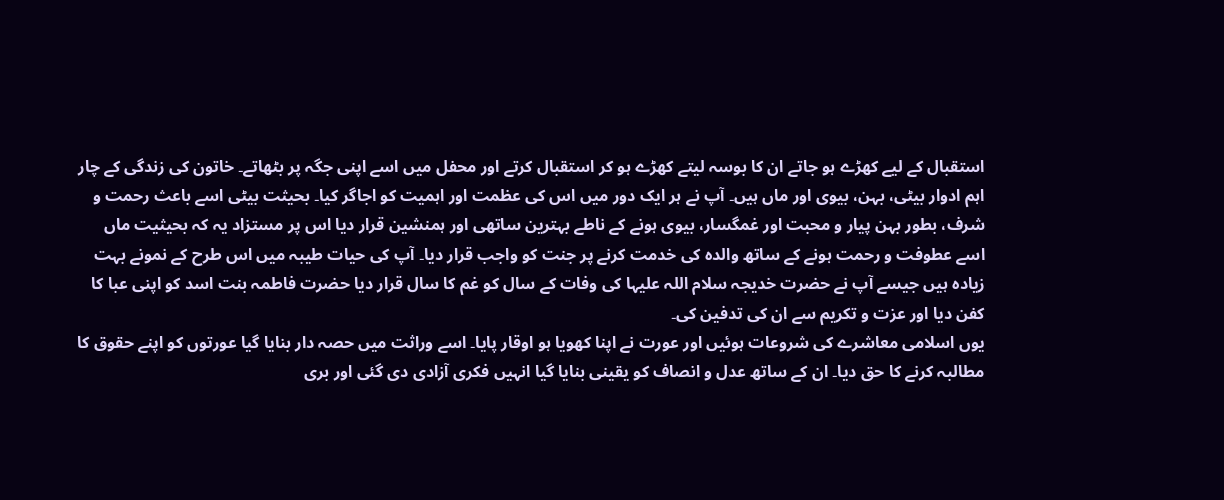استقبال کے لیے کھڑے ہو جاتے ان کا بوسہ لیتے کھڑے ہو کر استقبال کرتے اور محفل میں اسے اپنی جگہ پر بٹھاتے۔ خاتون کی زندگی کے چار اہم ادوار بیٹی، بہن، بیوی اور ماں ہیں۔ آپ نے ہر ایک دور میں اس کی عظمت اور اہمیت کو اجاگر کیا۔ بحیثت بیٹی اسے باعث رحمت و شرف، بطور بہن پیار و محبت اور غمگسار، بیوی ہونے کے ناطے بہترین ساتھی اور ہمنشین قرار دیا اس پر مستزاد یہ کہ بحیثیت ماں اسے عطوفت و رحمت ہونے کے ساتھ والدہ کی خدمت کرنے پر جنت کو واجب قرار دیا۔ آپ کی حیات طیبہ میں اس طرح کے نمونے بہت زیادہ ہیں جیسے آپ نے حضرت خدیجہ سلام اللہ علیہا کی وفات کے سال کو غم کا سال قرار دیا حضرت فاطمہ بنت اسد کو اپنی عبا کا کفن دیا اور عزت و تکریم سے ان کی تدفین کی۔
یوں اسلامی معاشرے کی شروعات ہوئیں اور عورت نے اپنا کھویا ہو اوقار پایا۔ اسے وراثت میں حصہ دار بنایا گیا عورتوں کو اپنے حقوق کا مطالبہ کرنے کا حق دیا۔ ان کے ساتھ عدل و انصاف کو یقینی بنایا گیا انہیں فکری آزادی دی گئی اور بری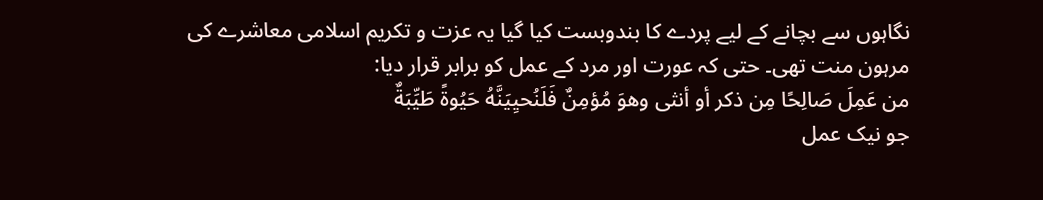نگاہوں سے بچانے کے لیے پردے کا بندوبست کیا گیا یہ عزت و تکریم اسلامی معاشرے کی مرہون منت تھی۔ حتی کہ عورت اور مرد کے عمل کو برابر قرار دیا:
من عَمِلَ صَالِحًا مِن ذكر أو أنثى وهوَ مُؤمِنٌ فَلَنُحيِيَنَّهُ حَيُوةً طَيِّبَةٌ
جو نیک عمل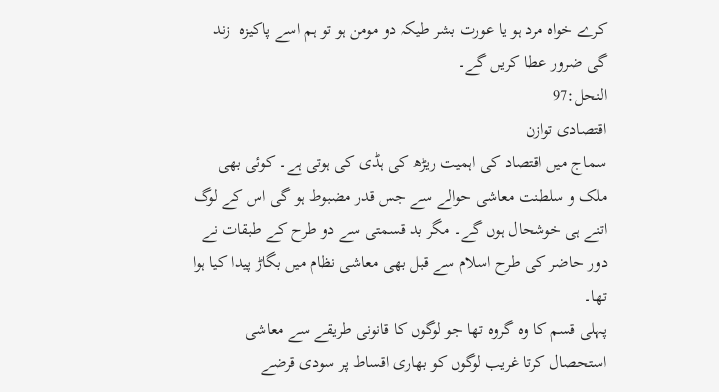کرے خواہ مرد ہو یا عورت بشر طیکہ دو مومن ہو تو ہم اسے پاکیزہ  زند گی ضرور عطا کریں گے۔
النحل:97
اقتصادی توازن
سماج میں اقتصاد کی اہمیت ریڑھ کی ہڈی کی ہوتی ہے۔ کوئی بھی ملک و سلطنت معاشی حوالے سے جس قدر مضبوط ہو گی اس کے لوگ اتنے ہی خوشحال ہوں گے۔ مگر بد قسمتی سے دو طرح کے طبقات نے دور حاضر کی طرح اسلام سے قبل بھی معاشی نظام میں بگاڑ پیدا کیا ہوا تھا۔
پہلی قسم کا وہ گروہ تھا جو لوگوں کا قانونی طریقے سے معاشی استحصال کرتا غریب لوگوں کو بھاری اقساط پر سودی قرضے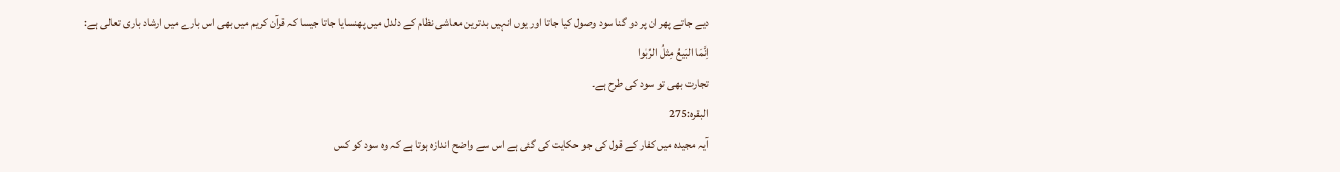دیے جاتے پھر ان پر دو گنا سود وصول کیا جاتا اور یوں انہیں بدترین معاشی نظام کے دلدل میں پھنسایا جاتا جیسا کہ قرآن کریم میں بھی اس بارے میں ارشاد باری تعالی ہے:
اِنَّمَا البَیعُ مِثلُ الرِّبٰوا
تجارت بھی تو سود کی طرح ہے۔
البقرہ:275
آیہ مجیدہ میں کفار کے قول کی جو حکایت کی گئی ہے اس سے واضح اندازہ ہوتا ہے کہ وہ سود کو کس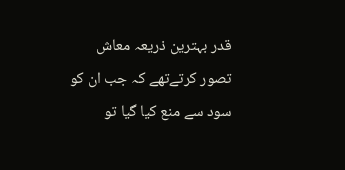قدر بہترین ذریعہ معاش تصور کرتےتھے کہ جب ان کو سود سے منع کیا گیا تو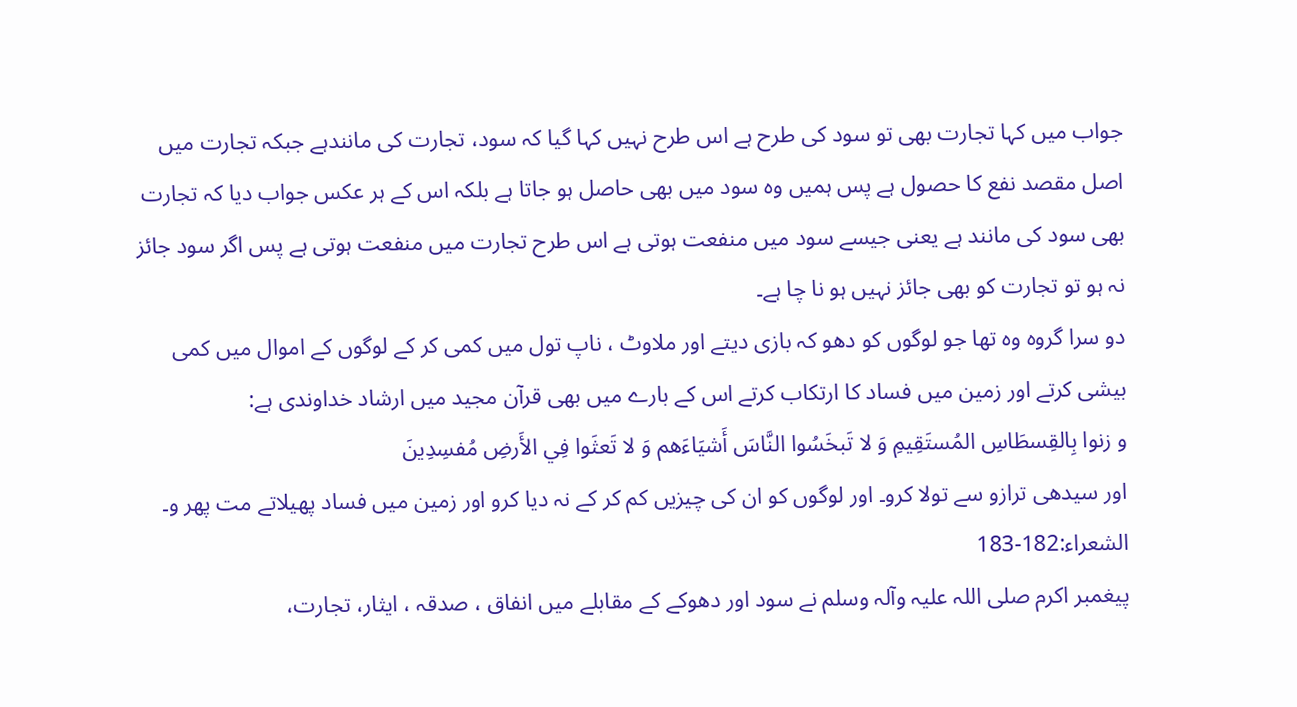جواب میں کہا تجارت بھی تو سود کی طرح ہے اس طرح نہیں کہا گیا کہ سود، تجارت کی مانندہے جبکہ تجارت میں اصل مقصد نفع کا حصول ہے پس ہمیں وہ سود میں بھی حاصل ہو جاتا ہے بلکہ اس کے ہر عکس جواب دیا کہ تجارت بھی سود کی مانند ہے یعنی جیسے سود میں منفعت ہوتی ہے اس طرح تجارت میں منفعت ہوتی ہے پس اگر سود جائز نہ ہو تو تجارت کو بھی جائز نہیں ہو نا چا ہے۔
دو سرا گروہ وہ تھا جو لوگوں کو دھو کہ بازی دیتے اور ملاوٹ ، ناپ تول میں کمی کر کے لوگوں کے اموال میں کمی بیشی کرتے اور زمین میں فساد کا ارتکاب کرتے اس کے بارے میں بھی قرآن مجید میں ارشاد خداوندی ہے:
و زنوا بِالقِسطَاسِ المُستَقِيمِ وَ لا تَبخَسُوا النَّاسَ أَشيَاءَهم وَ لا تَعثَوا فِي الأَرضِ مُفسِدِينَ
اور سیدھی ترازو سے تولا کرو۔ اور لوگوں کو ان کی چیزیں کم کر کے نہ دیا کرو اور زمین میں فساد پھیلاتے مت پھر و۔
الشعراء:182-183
پیغمبر اکرم صلی اللہ علیہ وآلہ وسلم نے سود اور دھوکے کے مقابلے میں انفاق ، صدقہ ، ایثار، تجارت،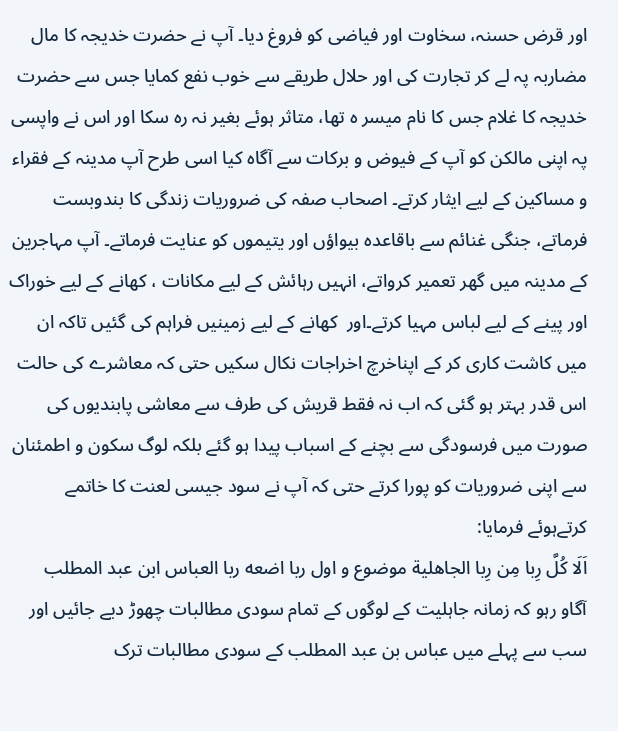اور قرض حسنہ، سخاوت اور فیاضی کو فروغ دیا۔ آپ نے حضرت خدیجہ کا مال مضاربہ پہ لے کر تجارت کی اور حلال طریقے سے خوب نفع کمایا جس سے حضرت خدیجہ کا غلام جس کا نام میسر ہ تھا، متاثر ہوئے بغیر نہ رہ سکا اور اس نے واپسی پہ اپنی مالکن کو آپ کے فیوض و برکات سے آگاہ کیا اسی طرح آپ مدینہ کے فقراء و مساکین کے لیے ایثار کرتے۔ اصحاب صفہ کی ضروریات زندگی کا بندوبست فرماتے، جنگی غنائم سے باقاعدہ بیواؤں اور یتیموں کو عنایت فرماتے۔ آپ مہاجرین کے مدینہ میں گھر تعمیر کرواتے، انہیں رہائش کے لیے مکانات ، کھانے کے لیے خوراک اور پینے کے لیے لباس مہیا کرتے۔اور  کھانے کے لیے زمینیں فراہم کی گئیں تاکہ ان میں کاشت کاری کر کے اپناخرچ اخراجات نکال سکیں حتی کہ معاشرے کی حالت اس قدر بہتر ہو گئی کہ اب نہ فقط قریش کی طرف سے معاشی پابندیوں کی صورت میں فرسودگی سے بچنے کے اسباب پیدا ہو گئے بلکہ لوگ سکون و اطمئنان سے اپنی ضروریات کو پورا کرتے حتی کہ آپ نے سود جیسی لعنت کا خاتمے کرتےہوئے فرمایا:
اَلَا كُلَّ رِبا مِن رِبا الجاهلية موضوع و اول ربا اضعه ربا العباس ابن عبد المطلب
آگاو رہو کہ زمانہ جاہلیت کے لوگوں کے تمام سودی مطالبات چھوڑ دیے جائیں اور سب سے پہلے میں عباس بن عبد المطلب کے سودی مطالبات ترک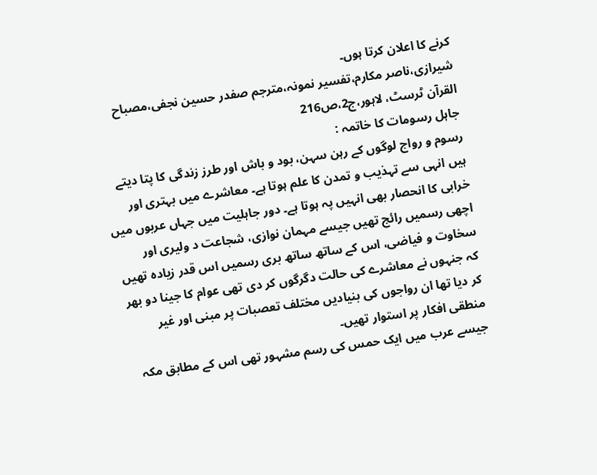کرنے کا اعلان کرتا ہوں۔
شیرازی،ناصر مکارم،تفسیر نمونہ،مترجم صفدر حسین نجفی،مصباح القرآن ٹرسٹ، لاہور،ج2،ص216
جاہل رسومات کا خاتمہ :
رسوم و رواج لوگوں کے رہن سہن، بود و باش اور طرز زندگی کا پتا دیتے ہیں انہی سے تہذیب و تمدن کا علم ہوتا ہے۔ معاشرے میں بہتری اور خرابی کا انحصار بھی انہیں پہ ہوتا ہے۔ دور جاہلیت میں جہاں عربوں میں اچھی رسمیں رائج تھیں جیسے مہمان نوازی، شجاعت د ولیری اور سخاوت و فیاضی، اس کے ساتھ ساتھ بری رسمیں اس قدر زیادہ تھیں کہ جنہوں نے معاشرے کی حالت دگرگوں کر دی تھی عوام کا جینا دو بھر کر دیا تھا ان رواجوں کی بنیادیں مختلف تعصبات پر مبنی اور غیر منطقی افکار پر استوار تھیں۔
جیسے عرب میں ایک حمس کی رسم مشہور تھی اس کے مطابق مکہ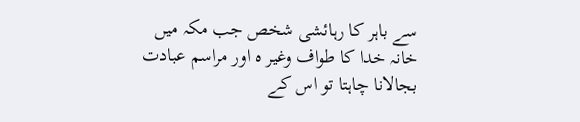سے باہر کا رہائشی شخص جب مکہ میں خانہ خدا کا طواف وغیر ہ اور مراسم عبادت بجالانا چاہتا تو اس کے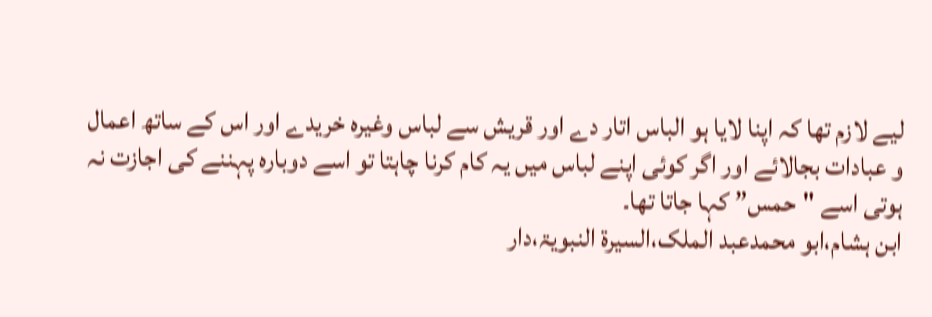لیے لازم تھا کہ اپنا لایا ہو الباس اتار دے اور قریش سے لباس وغیرہ خریدے اور اس کے ساتھ اعمال و عبادات بجالائے اور اگر کوئی اپنے لباس میں یہ کام کرنا چاہتا تو اسے دوبارہ پہننے کی اجازت نہ ہوتی اسے "حمس” کہا جاتا تھا۔
ابن ہشام،ابو محمدعبد الملک،السیرۃ النبویۃ،دار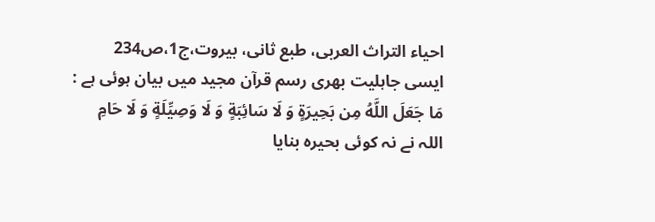احیاء التراث العربی، طبع ثانی، بیروت،ج1،ص234
ایسی جاہلیت بھری رسم قرآن مجید میں بیان ہوئی ہے :
مَا جَعَلَ اللَّهُ مِن بَحِيرَةٍ وَ لَا سَائِبَةٍ وَ لَا وَصِيِّلَةٍ وَ لَا حَامِ
اللہ نے نہ کوئی بحیرہ بنایا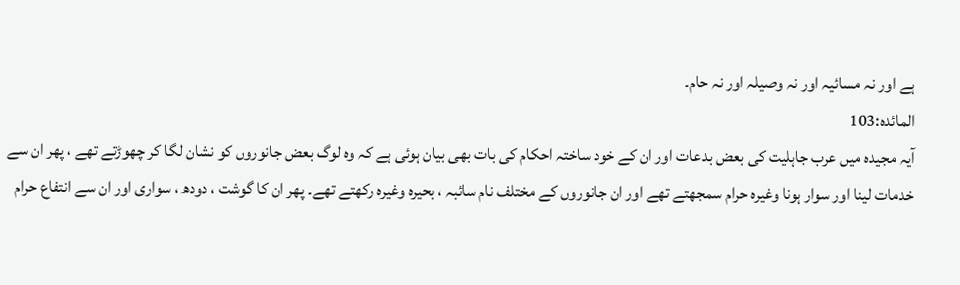ہے اور نہ مسائیہ اور نہ وصیلہ اور نہ حام۔
المائدہ:103
آیہ مجیدہ میں عرب جاہلیت کی بعض بدعات اور ان کے خود ساختہ احکام کی بات بھی بیان ہوئی ہے کہ وہ لوگ بعض جانوروں کو نشان لگا کر چھوڑتے تھے ، پھر ان سے خدمات لینا اور سوار ہونا وغیرہ حرام سمجھتے تھے اور ان جانوروں کے مختلف نام سائبہ ، بحیرہ وغیرہ رکھتے تھے۔ پھر ان کا گوشت ، دودھ ، سواری اور ان سے انتفاع حرام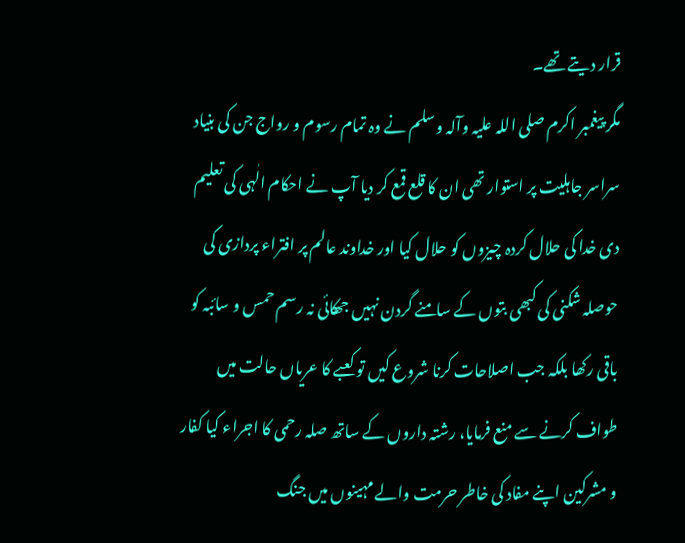قرار دیتے تھے۔
مگر پیغمبر اکرم صلی اللہ علیہ وآلہ وسلم نے وہ تمام رسوم و رواج جن کی بنیاد سراسر جاہلیت پر استوار تھی ان کا قلع قمع کر دیا آپ نے احکام الٰہی کی تعلیم دی خدا کی حلال کردہ چیزوں کو حلال کیا اور خداوند عالم پر افتراء پردازی کی حوصلہ شکنی کی کبھی بتوں کے سامنے گردن نہیں جھکائی نہ رسم حمس و سائبہ کو باقی رکھا بلکہ جب اصلاحات کرنا شروع کیں تو کعبے کا عریاں حالت میں طواف کرنے سے منع فرمایا، رشتہ داروں کے ساتھ صلہ رحمی کا اجراء کیا کفار و مشرکین اپنے مفاد کی خاطر حرمت والے مہینوں میں جنگ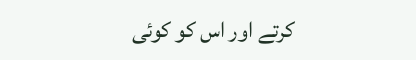کرتے اور اس کو کوئی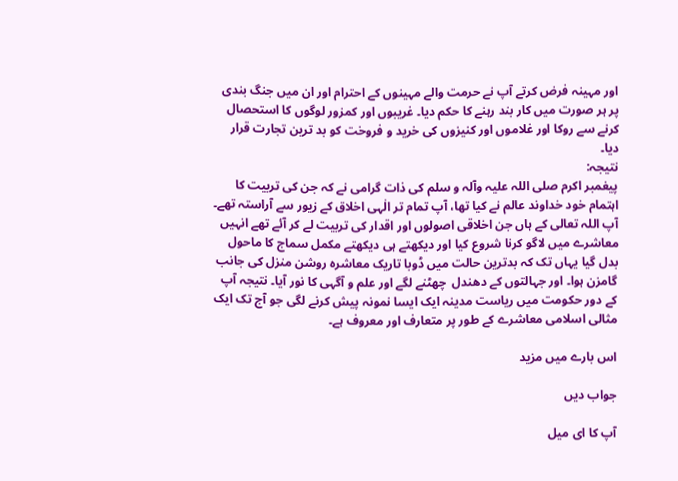اور مہینہ فرض کرتے آپ نے حرمت والے مہینوں کے احترام اور ان میں جنگ بندی پر ہر صورت میں کار بند رہنے کا حکم دیا۔ غریبوں اور کمزور لوگوں کا استحصال کرنے سے روکا اور غلاموں اور کنیزوں کی خرید و فروخت کو بد ترین تجارت قرار دیا۔
نتیجہ:
پیغمبر اکرم صلی اللہ علیہ وآلہ و سلم کی ذات گرامی نے کہ جن کی تربیت کا اہتمام خود خداوند عالم نے کیا تھا، آپ تمام تر الٰہی اخلاق کے زیور سے آراستہ تھے۔ آپ اللہ تعالی کے ہاں جن اخلاقی اصولوں اور اقدار کی تربیت لے کر آئے تھے انہیں معاشرے میں لاگو کرنا شروع کیا اور دیکھتے ہی دیکھتے مکمل سماج کا ماحول بدل گیا یہاں تک کہ بدترین حالت میں ڈوبا تاریک معاشرہ روشن منزل کی جانب گامزن ہوا۔ اور جہالتوں کے دھندل  چھٹنے لگے اور علم و آگہی کا نور آیا۔ نتیجہ آپ کے دور حکومت میں ریاست مدینہ ایک ایسا نمونہ پیش کرنے لگی جو آج تک ایک مثالی اسلامی معاشرے کے طور پر متعارف اور معروف ہے۔

اس بارے میں مزید

جواب دیں

آپ کا ای میل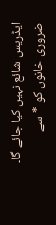ایڈریس شائع نہیں کیا جائے گا۔ ضروری خانوں کو * سے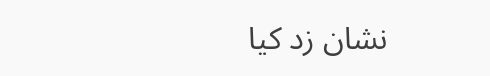نشان زد کیا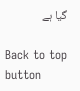گیا ہے

Back to top button